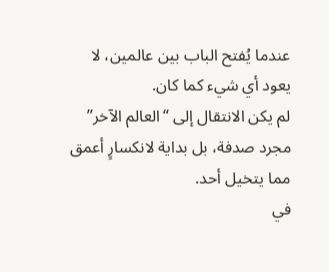عندما يُفتح الباب بين عالمين، لا يعود أي شيء كما كان.
لم يكن الانتقال إلى “العالم الآخر” مجرد صدفة، بل بداية لانكسارٍ أعمق مما يتخيل أحد.
في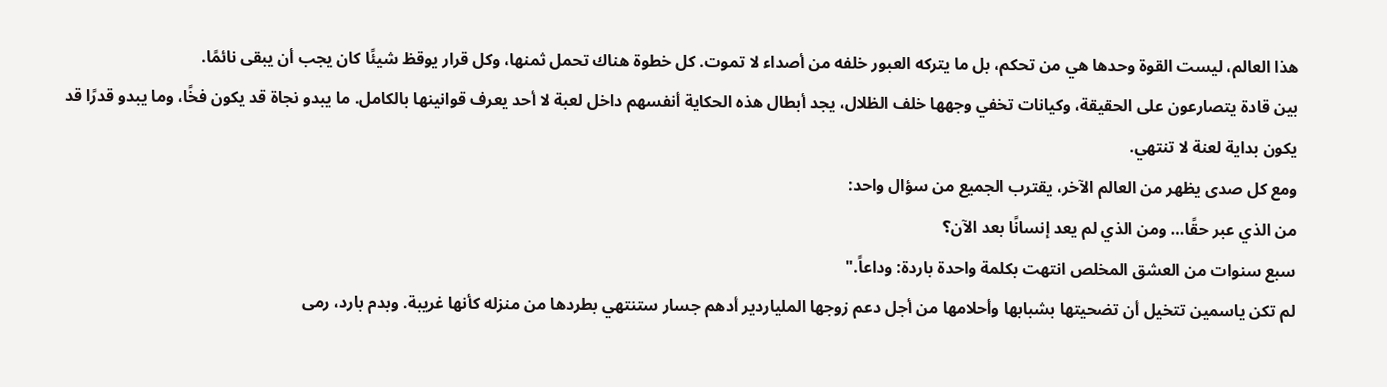هذا العالم، ليست القوة وحدها هي من تحكم، بل ما يتركه العبور خلفه من أصداء لا تموت. كل خطوة هناك تحمل ثمنها، وكل قرار يوقظ شيئًا كان يجب أن يبقى نائمًا.
بين قادة يتصارعون على الحقيقة، وكيانات تخفي وجهها خلف الظلال، يجد أبطال هذه الحكاية أنفسهم داخل لعبة لا أحد يعرف قوانينها بالكامل. ما يبدو نجاة قد يكون فخًا، وما يبدو قدرًا قد يكون بداية لعنة لا تنتهي.
ومع كل صدى يظهر من العالم الآخر، يقترب الجميع من سؤال واحد:
من الذي عبر حقًا… ومن الذي لم يعد إنسانًا بعد الآن؟
سبع سنوات من العشق المخلص انتهت بكلمة واحدة باردة: وداعاً."
لم تكن ياسمين تتخيل أن تضحيتها بشبابها وأحلامها من أجل دعم زوجها الملياردير أدهم جسار ستنتهي بطردها من منزله كأنها غريبة. وبدم بارد، رمى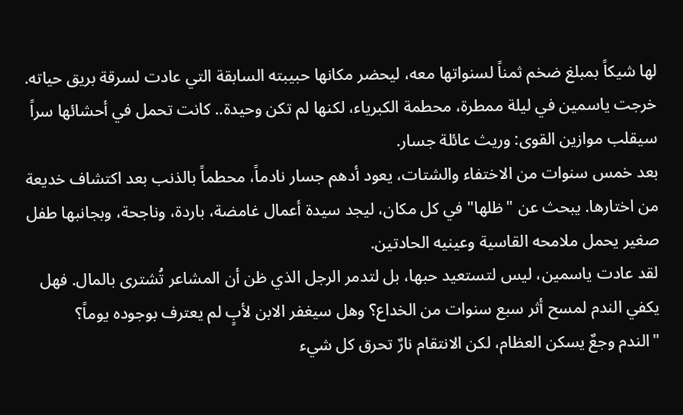لها شيكاً بمبلغ ضخم ثمناً لسنواتها معه، ليحضر مكانها حبيبته السابقة التي عادت لسرقة بريق حياته.
خرجت ياسمين في ليلة ممطرة، محطمة الكبرياء، لكنها لم تكن وحيدة.. كانت تحمل في أحشائها سراً سيقلب موازين القوى: وريث عائلة جسار.
بعد خمس سنوات من الاختفاء والشتات، يعود أدهم جسار نادماً، محطماً بالذنب بعد اكتشاف خديعة من اختارها. يبحث عن "ظلها" في كل مكان، ليجد سيدة أعمال غامضة، باردة، وناجحة، وبجانبها طفل صغير يحمل ملامحه القاسية وعينيه الحادتين.
لقد عادت ياسمين، ليس لتستعيد حبها، بل لتدمر الرجل الذي ظن أن المشاعر تُشترى بالمال. فهل يكفي الندم لمسح أثر سبع سنوات من الخداع؟ وهل سيغفر الابن لأبٍ لم يعترف بوجوده يوماً؟
"الندم وجعٌ يسكن العظام، لكن الانتقام نارٌ تحرق كل شيء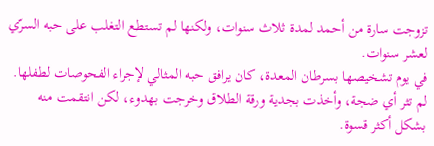تزوجت سارة من أحمد لمدة ثلاث سنوات، ولكنها لم تستطع التغلب على حبه السرّي لعشر سنوات.
في يوم تشخيصها بسرطان المعدة، كان يرافق حبه المثالي لإجراء الفحوصات لطفلها.
لم تثر أي ضجة، وأخذت بجدية ورقة الطلاق وخرجت بهدوء، لكن انتقمت منه بشكل أكثر قسوة.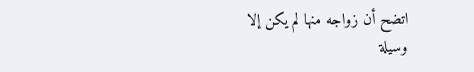اتضح أن زواجه منها لم يكن إلا وسيلة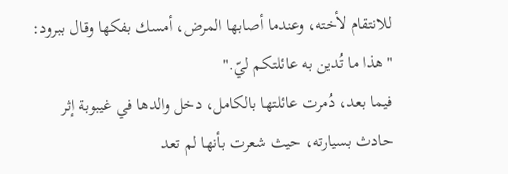للانتقام لأخته، وعندما أصابها المرض، أمسك بفكها وقال ببرود: "هذا ما تُدين به عائلتكم ليّ."
فيما بعد، دُمرت عائلتها بالكامل، دخل والدها في غيبوبة إثر حادث بسيارته، حيث شعرت بأنها لم تعد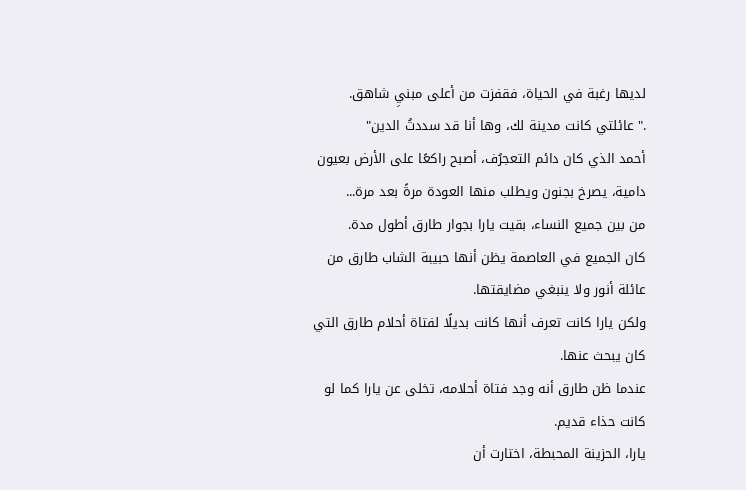لديها رغبة في الحياة، فقفزت من أعلى مبنيِ شاهق.
." عائلتي كانت مدينة لك، وها أنا قد سددتُ الدين"
أحمد الذي كان دائم التعجرُف، أصبح راكعًا على الأرض بعيون دامية، يصرخ بجنون ويطلب منها العودة مرةً بعد مرة...
من بين جميع النساء، بقيت يارا بجوار طارق أطول مدة.
كان الجميع في العاصمة يظن أنها حبيبة الشاب طارق من عائلة أنور ولا ينبغي مضايقتها.
ولكن يارا كانت تعرف أنها كانت بديلًا لفتاة أحلام طارق التي كان يبحث عنها.
عندما ظن طارق أنه وجد فتاة أحلامه، تخلى عن يارا كما لو كانت حذاء قديم.
يارا، الحزينة المحبطة، اختارت أن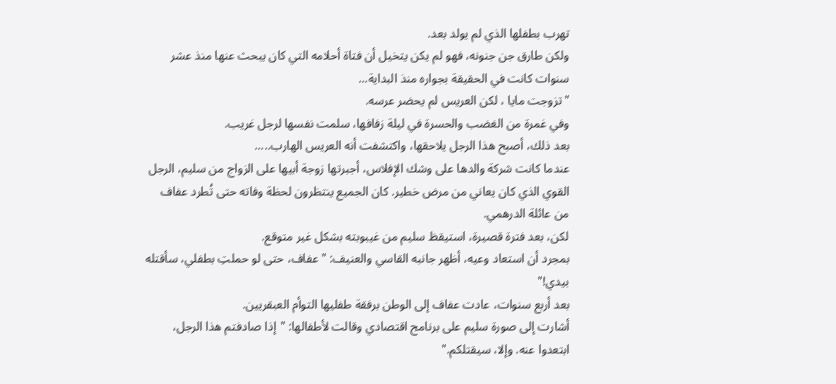تهرب بطفلها الذي لم يولد بعد.
ولكن طارق جن جنونه، فهو لم يكن يتخيل أن فتاة أحلامه التي كان يبحث عنها منذ عشر سنوات كانت في الحقيقة بجواره منذ البداية...
"تزوجت مايا ، لكن العريس لم يحضر عرسه.
وفي غمرة من الغضب والحسرة في ليلة زفافها، سلمت نفسها لرجل غريب.
بعد ذلك، أصبح هذا الرجل يلاحقها، واكتشفت أنه العريس الهارب.....
عندما كانت شركة والدها على وشك الإفلاس، أجبرتها زوجة أبيها على الزواج من سليم، الرجل القوي الذي كان يعاني من مرض خطير. كان الجميع ينتظرون لحظة وفاته حتى تُطرد عفاف من عائلة الدرهمي.
لكن، بعد فترة قصيرة، استيقظ سليم من غيبوبته بشكل غير متوقع.
بمجرد أن استعاد وعيه، أظهر جانبه القاسي والعنيف: "عفاف، حتى لو حملتِ بطفلي، سأقتله بيدي!"
بعد أربع سنوات، عادت عفاف إلى الوطن برفقة طفليها التوأم العبقريين.
أشارت إلى صورة سليم على برنامج اقتصادي وقالت لأطفالها: "إذا صادفتم هذا الرجل، ابتعدوا عنه. وإلا، سيقتلكم."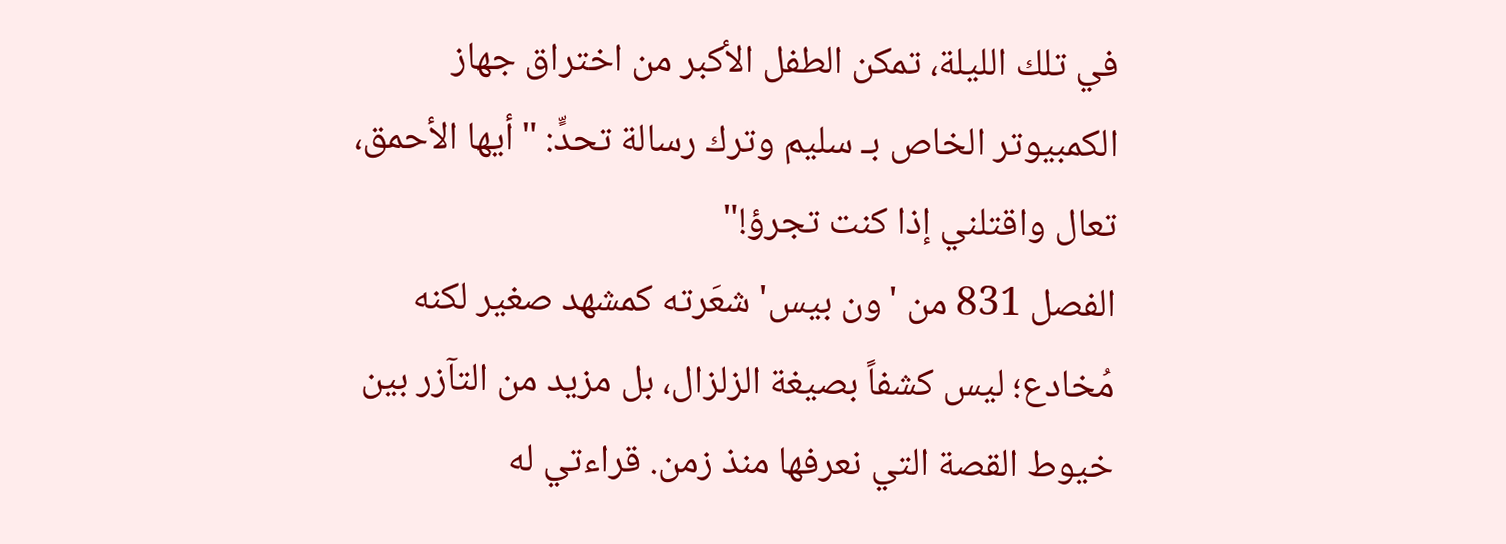في تلك الليلة، تمكن الطفل الأكبر من اختراق جهاز الكمبيوتر الخاص بـ سليم وترك رسالة تحدٍّ: "أيها الأحمق، تعال واقتلني إذا كنت تجرؤ!"
الفصل 831 من 'ون بيس' شعَرته كمشهد صغير لكنه مُخادع؛ ليس كشفاً بصيغة الزلزال، بل مزيد من التآزر بين خيوط القصة التي نعرفها منذ زمن. قراءتي له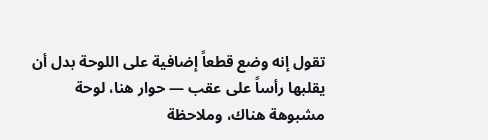تقول إنه وضع قطعاً إضافية على اللوحة بدل أن يقلبها رأساً على عقب — حوار هنا، لوحة مشبوهة هناك، وملاحظة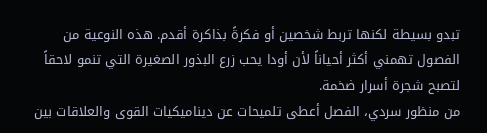تبدو بسيطة لكنها تربط شخصين أو فكرةً بذاكرة أقدم. هذه النوعية من الفصول تهمني أكثر أحياناً لأن أودا يحب زرع البذور الصغيرة التي تنمو لاحقاً لتصبح شجرة أسرار ضخمة.
من منظور سردي، الفصل أعطى تلميحات عن ديناميكيات القوى والعلاقات بين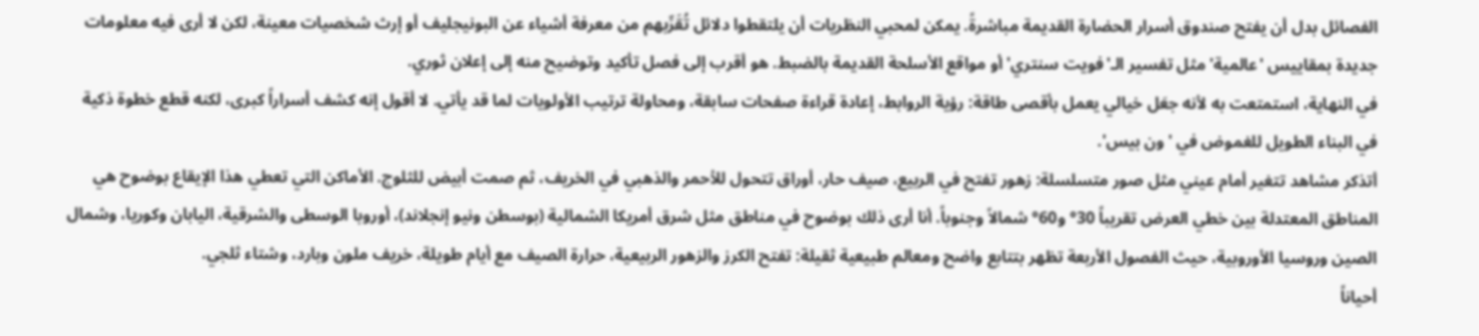الفصائل بدل أن يفتح صندوق أسرار الحضارة القديمة مباشرةً. يمكن لمحبي النظريات أن يلتقطوا دلائل تُقَرِّبهم من معرفة أشياء عن البونيجليف أو إرث شخصيات معينة، لكن لا أرى فيه معلومات جديدة بمقاييس 'عالمية' مثل تفسير الـ'فويت سنتري' أو مواقع الأسلحة القديمة بالضبط. هو أقرب إلى فصل تأكيد وتوضيح منه إلى إعلان ثوري.
في النهاية، استمتعت به لأنه جعَل خيالي يعمل بأقصى طاقة: رؤية الروابط، إعادة قراءة صفحات سابقة، ومحاولة ترتيب الأولويات لما قد يأتي. لا أقول إنه كشف أسراراً كبرى، لكنه قطع خطوة ذكية في البناء الطويل للغموض في 'ون بيس'.
أتذكر مشاهد تتغير أمام عيني مثل صور متسلسلة: زهور تفتح في الربيع، صيف حار، أوراق تتحول للأحمر والذهبي في الخريف، ثم صمت أبيض للثلوج. الأماكن التي تعطي هذا الإيقاع بوضوح هي المناطق المعتدلة بين خطي العرض تقريباً 30° و60° شمالاً وجنوباً. أنا أرى ذلك بوضوح في مناطق مثل شرق أمريكا الشمالية (بوسطن ونيو إنجلاند)، أوروبا الوسطى والشرقية، اليابان وكوريا، وشمال الصين وروسيا الأوروبية، حيث الفصول الأربعة تظهر بتتابع واضح ومعالم طبيعية ثقيلة: تفتح الكرز والزهور الربيعية، حرارة الصيف مع أيام طويلة، خريف ملون وبارد، وشتاء ثلجي.
أحياناً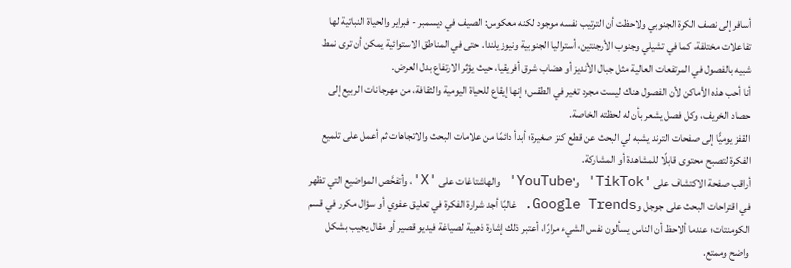أسافر إلى نصف الكرة الجنوبي ولاحظت أن الترتيب نفسه موجود لكنه معكوس: الصيف في ديسمبر - فبراير والحياة النباتية لها تفاعلات مختلفة، كما في تشيلي وجنوب الأرجنتين، أستراليا الجنوبية ونيوزيلندا. حتى في المناطق الاستوائية يمكن أن ترى نمط شبيه بالفصول في المرتفعات العالية مثل جبال الأنديز أو هضاب شرق أفريقيا، حيث يؤثر الارتفاع بدل العرض.
أنا أحب هذه الأماكن لأن الفصول هناك ليست مجرد تغير في الطقس؛ إنها إيقاع للحياة اليومية والثقافة، من مهرجانات الربيع إلى حصاد الخريف، وكل فصل يشعر بأن له لحظته الخاصة.
القفز يوميًّا إلى صفحات الترند يشبه لي البحث عن قطع كنز صغيرة؛ أبدأ دائمًا من علامات البحث والاتجاهات ثم أعمل على تلميع الفكرة لتصبح محتوى قابلًا للمشاهدة أو المشاركة.
أراقب صفحة الاكتشاف على 'TikTok' و'YouTube' والهاشتاغات على 'X'، وأتفحَّص المواضيع التي تظهر في اقتراحات البحث على جوجل وGoogle Trends. غالبًا أجد شرارة الفكرة في تعليق عفوي أو سؤال مكرر في قسم الكومنتات؛ عندما ألاحظ أن الناس يسألون نفس الشيء مرارًا، أعتبر ذلك إشارة ذهبية لصياغة فيديو قصير أو مقال يجيب بشكل واضح وممتع.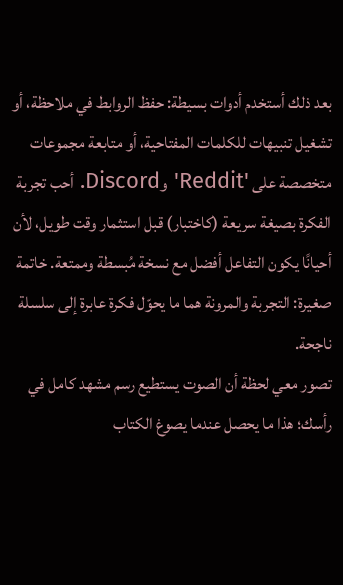بعد ذلك أستخدم أدوات بسيطة: حفظ الروابط في ملاحظة، أو تشغيل تنبيهات للكلمات المفتاحية، أو متابعة مجموعات متخصصة على 'Reddit' وDiscord. أحب تجربة الفكرة بصيغة سريعة (كاختبار) قبل استثمار وقت طويل، لأن أحيانًا يكون التفاعل أفضل مع نسخة مُبسطة وممتعة. خاتمة صغيرة: التجربة والمرونة هما ما يحوّل فكرة عابرة إلى سلسلة ناجحة.
تصور معي لحظة أن الصوت يستطيع رسم مشهد كامل في رأسك؛ هذا ما يحصل عندما يصوغ الكتاب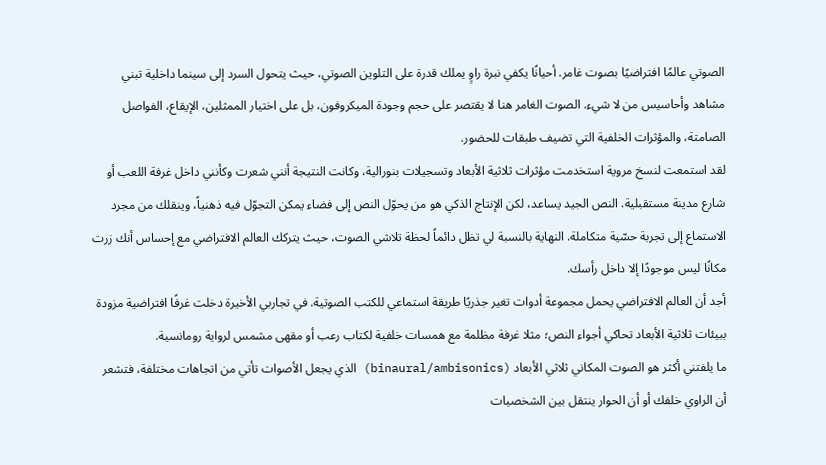الصوتي عالمًا افتراضيًا بصوت غامر. أحيانًا يكفي نبرة راوٍ يملك قدرة على التلوين الصوتي، حيث يتحول السرد إلى سينما داخلية تبني مشاهد وأحاسيس من لا شيء. الصوت الغامر هنا لا يقتصر على حجم وجودة الميكروفون، بل على اختيار الممثلين، الإيقاع، الفواصل الصامتة، والمؤثرات الخلفية التي تضيف طبقات للحضور.
لقد استمعت لنسخ مروية استخدمت مؤثرات ثلاثية الأبعاد وتسجيلات بنورالية، وكانت النتيجة أنني شعرت وكأنني داخل غرفة اللعب أو شارع مدينة مستقبلية. النص الجيد يساعد، لكن الإنتاج الذكي هو من يحوّل النص إلى فضاء يمكن التجوّل فيه ذهنياً، وينقلك من مجرد الاستماع إلى تجربة حسّية متكاملة. النهاية بالنسبة لي تظل دائماً لحظة تلاشي الصوت، حيث يتركك العالم الافتراضي مع إحساس أنك زرت مكانًا ليس موجودًا إلا داخل رأسك.
أجد أن العالم الافتراضي يحمل مجموعة أدوات تغير جذريًا طريقة استماعي للكتب الصوتية. في تجاربي الأخيرة دخلت غرفًا افتراضية مزودة ببيئات ثلاثية الأبعاد تحاكي أجواء النص؛ مثلا غرفة مظلمة مع همسات خلفية لكتاب رعب أو مقهى مشمس لرواية رومانسية.
ما يلفتني أكثر هو الصوت المكاني ثلاثي الأبعاد (binaural/ambisonics) الذي يجعل الأصوات تأتي من اتجاهات مختلفة، فتشعر أن الراوي خلفك أو أن الحوار ينتقل بين الشخصيات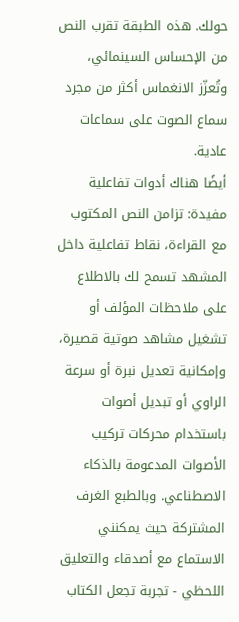حولك. هذه الطبقة تقرب النص من الإحساس السينمائي، وتُعزّز الانغماس أكثر من مجرد سماع الصوت على سماعات عادية.
أيضًا هناك أدوات تفاعلية مفيدة: تزامن النص المكتوب مع القراءة، نقاط تفاعلية داخل المشهد تسمح لك بالاطلاع على ملاحظات المؤلف أو تشغيل مشاهد صوتية قصيرة، وإمكانية تعديل نبرة أو سرعة الراوي أو تبديل أصوات باستخدام محركات تركيب الأصوات المدعومة بالذكاء الاصطناعي. وبالطبع الغرف المشتركة حيث يمكنني الاستماع مع أصدقاء والتعليق اللحظي - تجربة تجعل الكتاب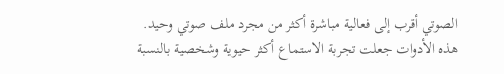الصوتي أقرب إلى فعالية مباشرة أكثر من مجرد ملف صوتي وحيد. هذه الأدوات جعلت تجربة الاستماع أكثر حيوية وشخصية بالنسبة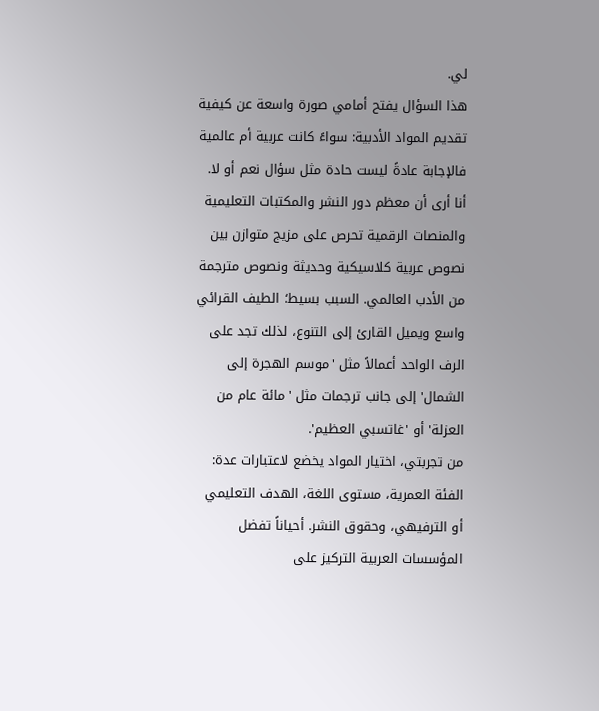لي.
هذا السؤال يفتح أمامي صورة واسعة عن كيفية تقديم المواد الأدبية: سواءً كانت عربية أم عالمية فالإجابة عادةً ليست حادة مثل سؤال نعم أو لا.
أنا أرى أن معظم دور النشر والمكتبات التعليمية والمنصات الرقمية تحرص على مزيج متوازن بين نصوص عربية كلاسيكية وحديثة ونصوص مترجمة من الأدب العالمي. السبب بسيط؛ الطيف القرائي واسع ويميل القارئ إلى التنوع، لذلك تجد على الرف الواحد أعمالاً مثل 'موسم الهجرة إلى الشمال' إلى جانب ترجمات مثل 'مائة عام من العزلة' أو 'غاتسبي العظيم'.
من تجربتي، اختيار المواد يخضع لاعتبارات عدة: الفئة العمرية، مستوى اللغة، الهدف التعليمي أو الترفيهي، وحقوق النشر. أحياناً تفضل المؤسسات العربية التركيز على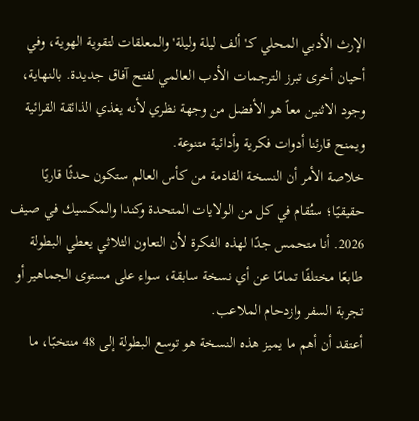الإرث الأدبي المحلي كـ'ألف ليلة وليلة' والمعلقات لتقوية الهوية، وفي أحيان أخرى تبرز الترجمات الأدب العالمي لفتح آفاق جديدة. بالنهاية، وجود الاثنين معاً هو الأفضل من وجهة نظري لأنه يغذي الذائقة القرائية ويمنح قارئنا أدوات فكرية وأدائية متنوعة.
خلاصة الأمر أن النسخة القادمة من كأس العالم ستكون حدثًا قاريًا حقيقيًا؛ ستُقام في كل من الولايات المتحدة وكندا والمكسيك في صيف 2026. أنا متحمس جدًا لهذه الفكرة لأن التعاون الثلاثي يعطي البطولة طابعًا مختلفًا تمامًا عن أي نسخة سابقة، سواء على مستوى الجماهير أو تجربة السفر وازدحام الملاعب.
أعتقد أن أهم ما يميز هذه النسخة هو توسع البطولة إلى 48 منتخبًا، ما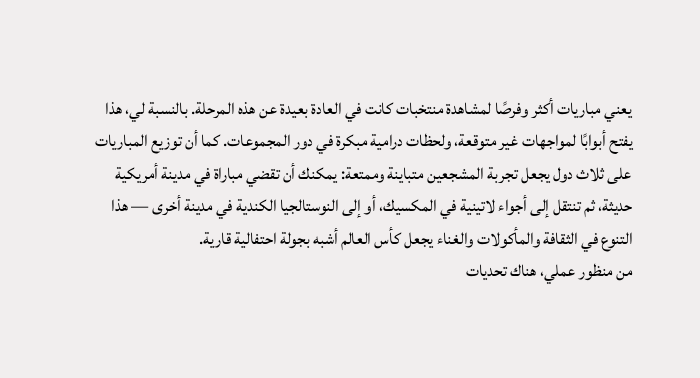يعني مباريات أكثر وفرصًا لمشاهدة منتخبات كانت في العادة بعيدة عن هذه المرحلة. بالنسبة لي، هذا يفتح أبوابًا لمواجهات غير متوقعة، ولحظات درامية مبكرة في دور المجموعات. كما أن توزيع المباريات على ثلاث دول يجعل تجربة المشجعين متباينة وممتعة: يمكنك أن تقضي مباراة في مدينة أمريكية حديثة، ثم تنتقل إلى أجواء لاتينية في المكسيك، أو إلى النوستالجيا الكندية في مدينة أخرى — هذا التنوع في الثقافة والمأكولات والغناء يجعل كأس العالم أشبه بجولة احتفالية قارية.
من منظور عملي، هناك تحديات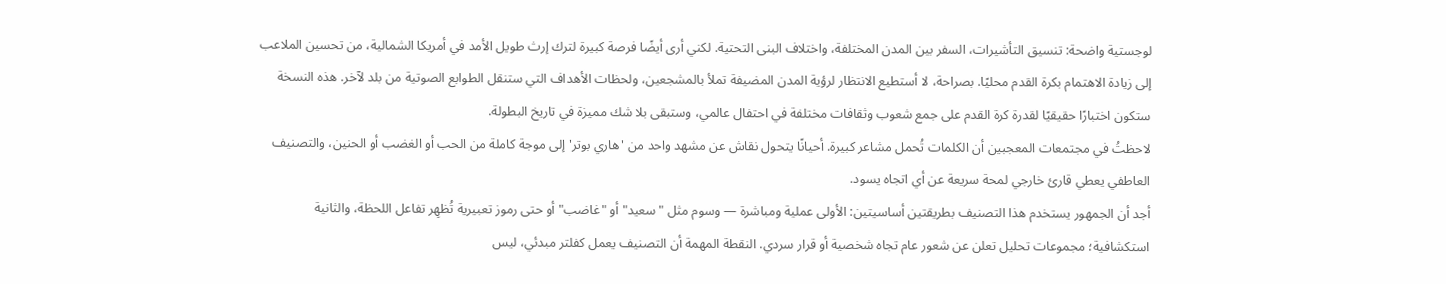لوجستية واضحة: تنسيق التأشيرات، السفر بين المدن المختلفة، واختلاف البنى التحتية. لكني أرى أيضًا فرصة كبيرة لترك إرث طويل الأمد في أمريكا الشمالية، من تحسين الملاعب إلى زيادة الاهتمام بكرة القدم محليًا. بصراحة، لا أستطيع الانتظار لرؤية المدن المضيفة تملأ بالمشجعين، ولحظات الأهداف التي ستنقل الطوابع الصوتية من بلد لآخر. هذه النسخة ستكون اختبارًا حقيقيًا لقدرة كرة القدم على جمع شعوب وثقافات مختلفة في احتفال عالمي، وستبقى بلا شك مميزة في تاريخ البطولة.
لاحظتُ في مجتمعات المعجبين أن الكلمات تُحمل مشاعر كبيرة. أحيانًا يتحول نقاش عن مشهد واحد من 'هاري بوتر' إلى موجة كاملة من الحب أو الغضب أو الحنين، والتصنيف العاطفي يعطي قارئ خارجي لمحة سريعة عن أي اتجاه يسود.
أجد أن الجمهور يستخدم هذا التصنيف بطريقتين أساسيتين: الأولى عملية ومباشرة — وسوم مثل "سعيد" أو "غاضب" أو حتى رموز تعبيرية تُظهِر تفاعل اللحظة، والثانية استكشافية؛ مجموعات تحليل تعلن عن شعور عام تجاه شخصية أو قرار سردي. النقطة المهمة أن التصنيف يعمل كفلتر مبدئي، ليس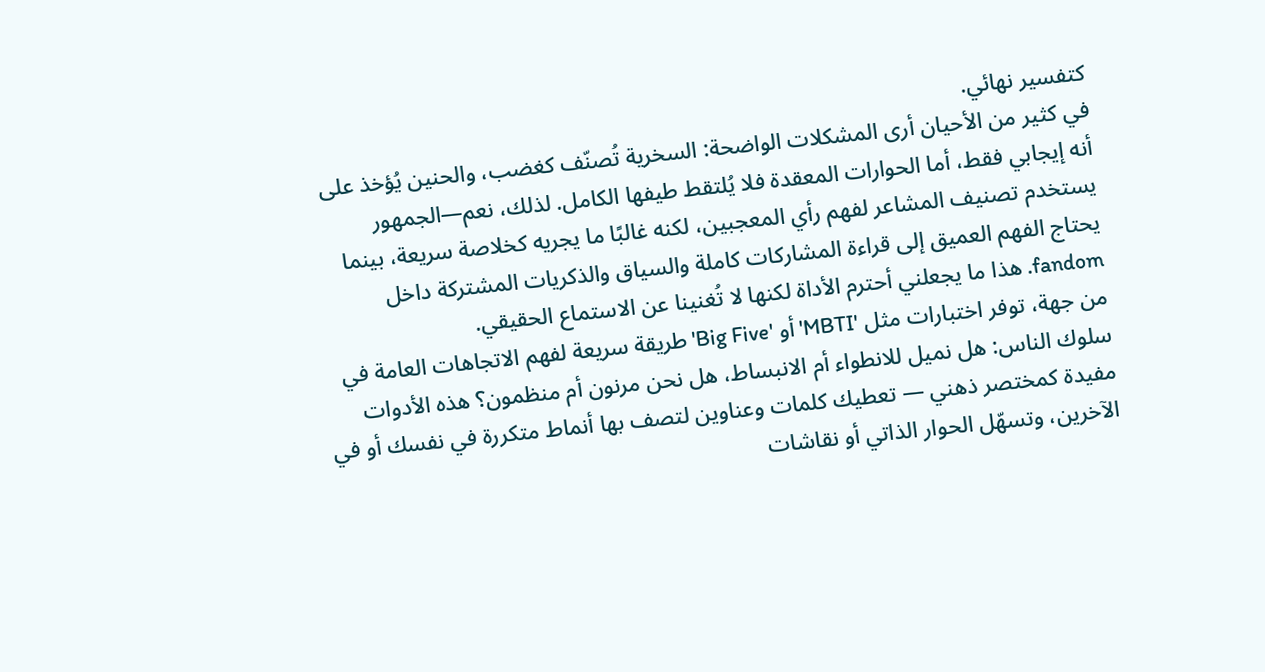كتفسير نهائي.
في كثير من الأحيان أرى المشكلات الواضحة: السخرية تُصنّف كغضب، والحنين يُؤخذ على أنه إيجابي فقط، أما الحوارات المعقدة فلا يُلتقط طيفها الكامل. لذلك، نعم—الجمهور يستخدم تصنيف المشاعر لفهم رأي المعجبين، لكنه غالبًا ما يجريه كخلاصة سريعة، بينما يحتاج الفهم العميق إلى قراءة المشاركات كاملة والسياق والذكريات المشتركة داخل fandom. هذا ما يجعلني أحترم الأداة لكنها لا تُغنينا عن الاستماع الحقيقي.
من جهة، توفر اختبارات مثل 'MBTI' أو 'Big Five' طريقة سريعة لفهم الاتجاهات العامة في سلوك الناس: هل نميل للانطواء أم الانبساط، هل نحن مرنون أم منظمون؟ هذه الأدوات مفيدة كمختصر ذهني — تعطيك كلمات وعناوين لتصف بها أنماط متكررة في نفسك أو في الآخرين، وتسهّل الحوار الذاتي أو نقاشات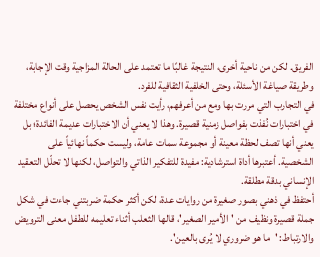الفريق. لكن من ناحية أخرى، النتيجة غالبًا ما تعتمد على الحالة المزاجية وقت الإجابة، وطريقة صياغة الأسئلة، وحتى الخلفية الثقافية للفرد.
في التجارب التي مررت بها ومع من أعرفهم، رأيت نفس الشخص يحصل على أنواع مختلفة في اختبارات نُفذت بفواصل زمنية قصيرة. وهذا لا يعني أن الاختبارات عديمة الفائدة؛ بل يعني أنها تصف لحظة معينة أو مجموعة سمات عامة، وليست حكماً نهائياً على الشخصية. أعتبرها أداة استرشادية: مفيدة للتفكير الذاتي والتواصل، لكنها لا تحلّل التعقيد الإنساني بدقة مطلقة.
أحتفظ في ذهني بصور صغيرة من روايات عدة، لكن أكثر حكمة ضربتني جاءت في شكل جملة قصيرة ونظيف من 'الأمير الصغير'، قالها الثعلب أثناء تعليمه للطفل معنى الترويض والارتباط: 'ما هو ضروري لا يُرى بالعين'.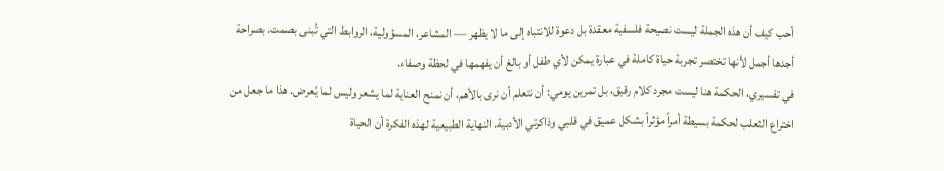أحب كيف أن هذه الجملة ليست نصيحة فلسفية معقدة بل دعوة للانتباه إلى ما لا يظهر — المشاعر، المسؤولية، الروابط التي تُبنى بصمت. بصراحة أجدها أجمل لأنها تختصر تجربة حياة كاملة في عبارة يمكن لأي طفل أو بالغ أن يفهمها في لحظة وصفاء.
في تفسيري، الحكمة هنا ليست مجرد كلام رقيق، بل تمرين يومي: أن نتعلم أن نرى بالأهم، أن نمنح العناية لما يشعر وليس لما يُعرض. هذا ما جعل من اختراع الثعلب لحكمة بسيطة أمراً مؤثراً بشكل عميق في قلبي وذاكرتي الأدبية. النهاية الطبيعية لهذه الفكرة أن الحياة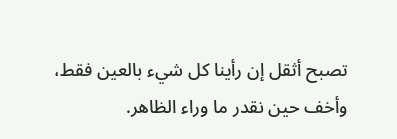تصبح أثقل إن رأينا كل شيء بالعين فقط، وأخف حين نقدر ما وراء الظاهر.